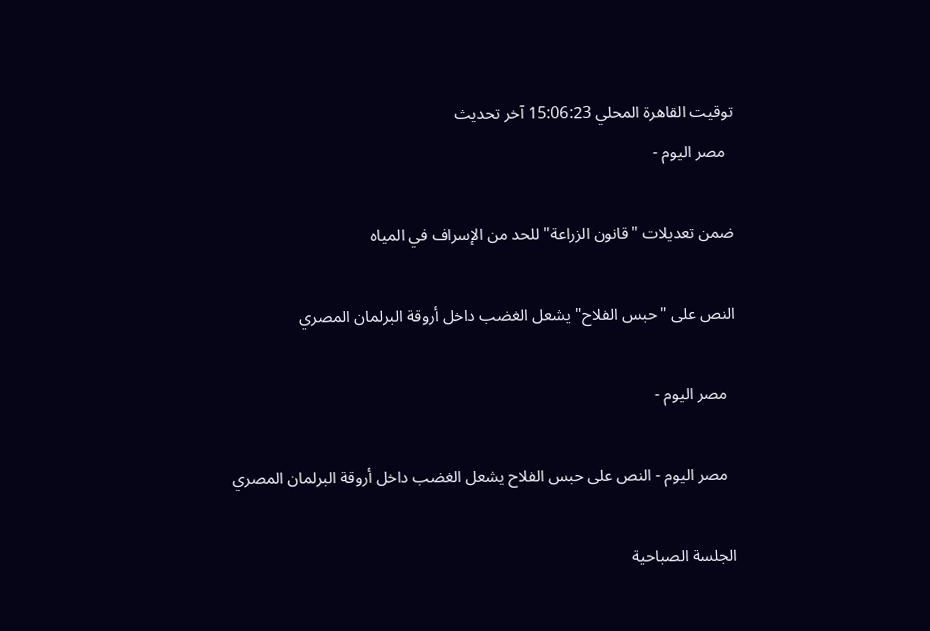توقيت القاهرة المحلي 15:06:23 آخر تحديث
  مصر اليوم -

ضمن تعديلات "قانون الزراعة" للحد من الإسراف في المياه

النص على "حبس الفلاح" يشعل الغضب داخل أروقة البرلمان المصري

  مصر اليوم -

  مصر اليوم - النص على حبس الفلاح يشعل الغضب داخل أروقة البرلمان المصري

الجلسة الصباحية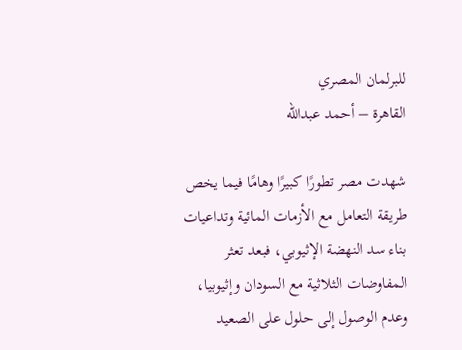للبرلمان المصري
القاهرة – أحمد عبدالله

شهدت مصر تطورًا كبيرًا وهامًا فيما يخص طريقة التعامل مع الأزمات المائية وتداعيات بناء سد النهضة الإثيوبي، فبعد تعثر المفاوضات الثلاثية مع السودان وإثيوبيا، وعدم الوصول إلى حلول على الصعيد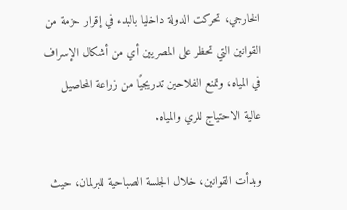الخارجي، تحركت الدولة داخليا بالبدء في إقرار حزمة من القوانين التي تحظر على المصريين أي من أشكال الإسراف في المياه، وتمنع الفلاحين تدريجيًا من زراعة المحاصيل عالية الاحتياج للري والمياه.

وبدأت القوانين، خلال الجلسة الصباحية للبرلمان، حيث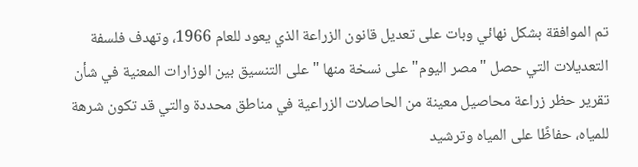تم الموافقة بشكل نهائي وبات على تعديل قانون الزراعة الذي يعود للعام 1966، وتهدف فلسفة التعديلات التي حصل "مصر اليوم" على نسخة منها "على التنسيق بين الوزارات المعنية في شأن تقرير حظر زراعة محاصيل معينة من الحاصلات الزراعية في مناطق محددة والتي قد تكون شرهة للمياه، حفاظًا على المياه وترشيد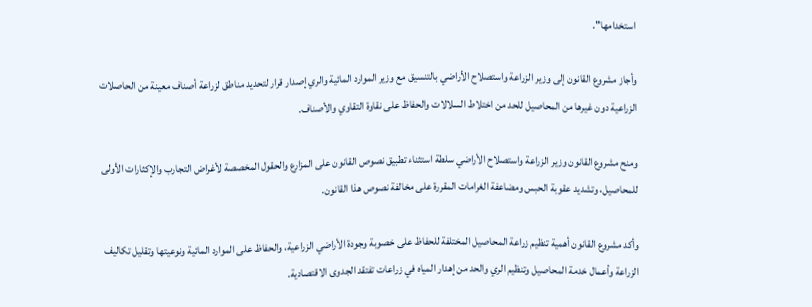استخدامها".

وأجاز مشروع القانون إلى وزير الزراعة واستصلاح الأراضي بالتنسيق مع وزير الموارد المائية والري إصدار قرار لتحديد مناطق لزراعة أصناف معينة من الحاصلات الزراعية دون غيرها من المحاصيل للحد من اختلاط السلالات والحفاظ على نقاوة التقاوي والأصناف.

ومنح مشروع القانون وزير الزراعة واستصلاح الأراضي سلطة استثناء تطبيق نصوص القانون على المزارع والحقول المخصصة لأغراض التجارب والإكثارات الأولى للمحاصيل، وتشديد عقوبة الحبس ومضاعفة الغرامات المقررة على مخالفة نصوص هذا القانون.

وأكد مشروع القانون أهمية تنظيم زراعة المحاصيل المختلفة للحفاظ على خصوبة وجودة الأراضي الزراعية، والحفاظ على الموارد المائية ونوعيتها وتقليل تكاليف الزراعة وأعمال خدمة المحاصيل وتنظيم الري والحد من إهدار المياه في زراعات تفتقد الجدوى الاقتصادية.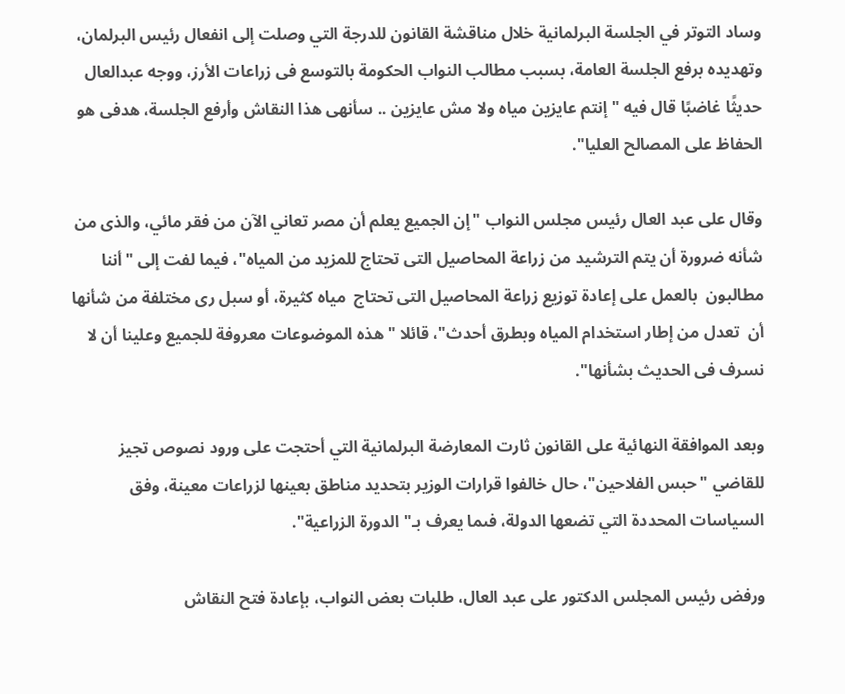وساد التوتر في الجلسة البرلمانية خلال مناقشة القانون للدرجة التي وصلت إلى انفعال رئيس البرلمان، وتهديده برفع الجلسة العامة، بسبب مطالب النواب الحكومة بالتوسع فى زراعات الأرز، ووجه عبدالعال حديثًا غاضبًا قال فيه "إنتم عايزين مياه ولا مش عايزين .. سأنهى هذا النقاش وأرفع الجلسة، هدفى هو الحفاظ على المصالح العليا".

وقال على عبد العال رئيس مجلس النواب "إن الجميع يعلم أن مصر تعاني الآن من فقر مائي، والذى من شأنه ضرورة أن يتم الترشيد من زراعة المحاصيل التى تحتاج للمزيد من المياه"، فيما لفت إلى "أننا مطالبون  بالعمل على إعادة توزيع زراعة المحاصيل التى تحتاج  مياه كثيرة، أو سبل رى مختلفة من شأنها أن  تعدل من إطار استخدام المياه وبطرق أحدث"، قائلا "هذه الموضوعات معروفة للجميع وعلينا أن لا نسرف فى الحديث بشأنها".

وبعد الموافقة النهائية على القانون ثارت المعارضة البرلمانية التي أحتجت على ورود نصوص تجيز للقاضي "حبس الفلاحين"، حال خالفوا قرارات الوزير بتحديد مناطق بعينها لزراعات معينة، وفق السياسات المحددة التي تضعها الدولة، فىما يعرف بـ" الدورة الزراعية".

ورفض رئيس المجلس الدكتور على عبد العال، طلبات بعض النواب، بإعادة فتح النقاش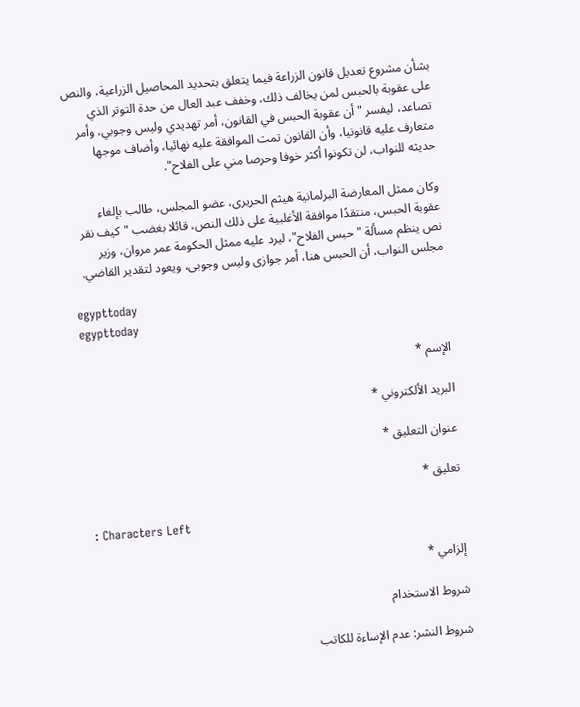بشأن مشروع تعديل قانون الزراعة فيما يتعلق بتحديد المحاصيل الزراعية، والنص على عقوبة بالحبس لمن يخالف ذلك، وخفف عبد العال من حدة التوتر الذي تصاعد، ليفسر "أن عقوبة الحبس في القانون، أمر تهديدي وليس وجوبي، وأمر متعارف عليه قانونيا، وأن القانون تمت الموافقة عليه نهائيا، وأضاف موجها حديثه للنواب، لن تكونوا أكثر خوفا وحرصا مني على الفلاح".

وكان ممثل المعارضة البرلمانية هيثم الحريرى، عضو المجلس، طالب بإلغاء عقوبة الحبس، منتقدًا موافقة الأغلبية على ذلك النص، قائلا بغضب "كيف نقر نص ينظم مسألة "حبس الفلاح"، ليرد عليه ممثل الحكومة عمر مروان، وزير مجلس النواب، أن الحبس هنا، أمر جوازى وليس وجوبى، ويعود لتقدير القاضي.

egypttoday
egypttoday

الإسم *

البريد الألكتروني *

عنوان التعليق *

تعليق *

: Characters Left

إلزامي *

شروط الاستخدام

شروط النشر: عدم الإساءة للكاتب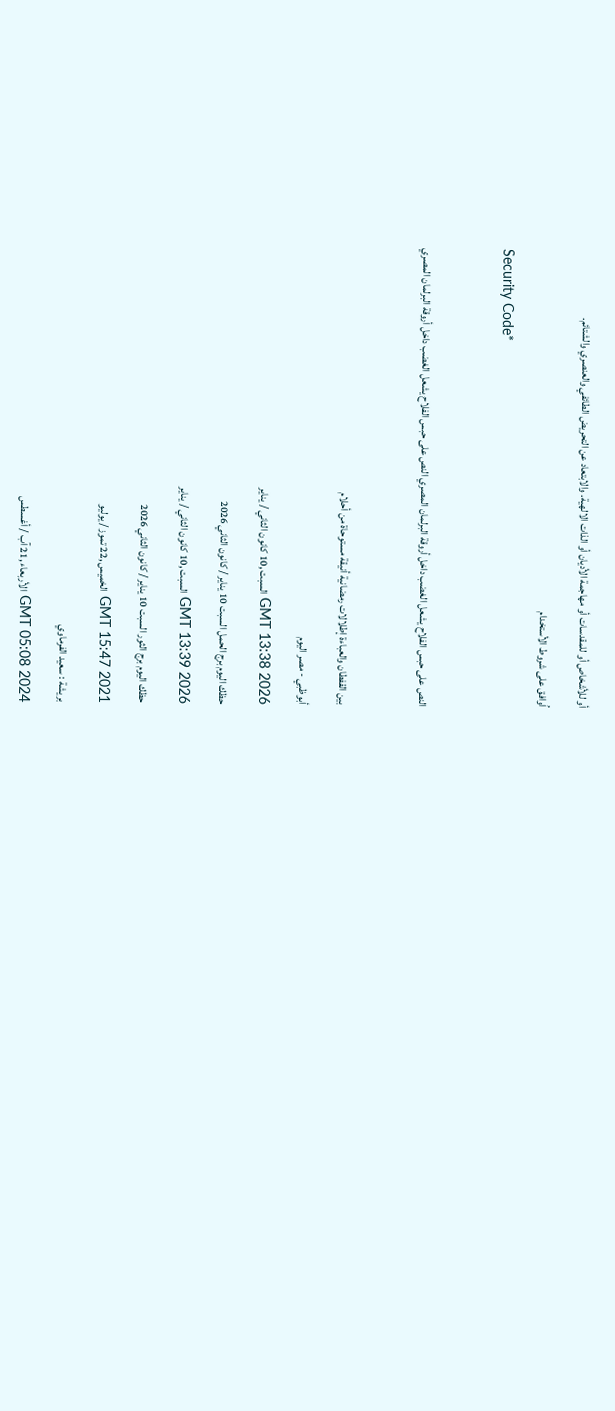أو للأشخاص أو للمقدسات أو مهاجمة الأديان أو الذات الالهية. والابتعاد عن التحريض الطائفي والعنصري والشتائم.

اُوافق على شروط الأستخدام

Security Code*



النص على حبس الفلاح يشعل الغضب داخل أروقة البرلمان المصري النص على حبس الفلاح يشعل الغضب داخل أروقة البرلمان المصري



بين القفطان والعباءة إطلالات رمضانية أنيقة مستوحاة من أحلام

أبوظبي - مصر اليوم

GMT 13:38 2026 السبت ,10 كانون الثاني / يناير

حظك اليوم برج الحمل السبت 10 يناير / كانون الثاني 2026

GMT 13:39 2026 السبت ,10 كانون الثاني / يناير

حظك اليوم برج الثور السبت 10 يناير / كانون الثاني 2026

GMT 15:47 2021 الخميس ,22 تموز / يوليو

بريشة : سعيد الفرماوي

GMT 05:08 2024 الأربعاء ,21 آب / أغسطس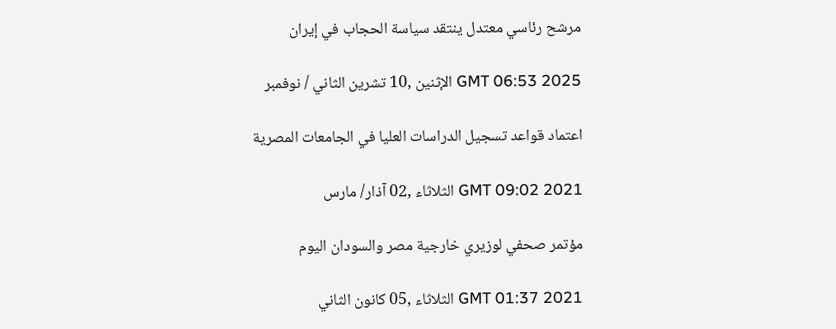مرشح رئاسي معتدل ينتقد سياسة الحجاب في إيران

GMT 06:53 2025 الإثنين ,10 تشرين الثاني / نوفمبر

اعتماد قواعد تسجيل الدراسات العليا في الجامعات المصرية

GMT 09:02 2021 الثلاثاء ,02 آذار/ مارس

مؤتمر صحفي لوزيري خارجية مصر والسودان اليوم

GMT 01:37 2021 الثلاثاء ,05 كانون الثاني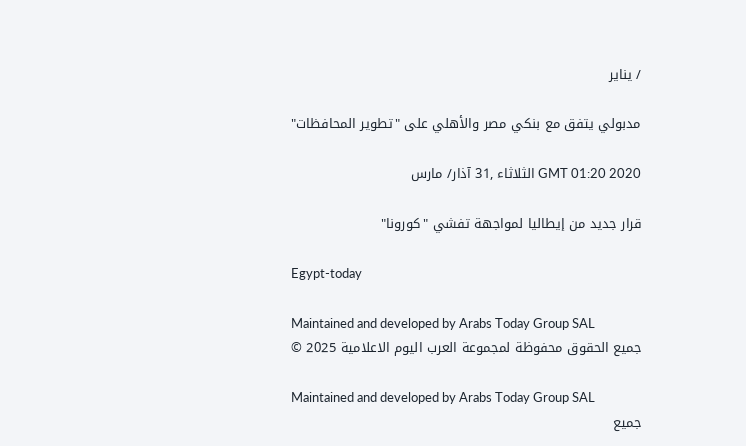/ يناير

مدبولي يتفق مع بنكي مصر والأهلي على "تطوير المحافظات"

GMT 01:20 2020 الثلاثاء ,31 آذار/ مارس

قرار جديد من إيطاليا لمواجهة تفشي "كورونا"

Egypt-today

Maintained and developed by Arabs Today Group SAL
جميع الحقوق محفوظة لمجموعة العرب اليوم الاعلامية 2025 ©

Maintained and developed by Arabs Today Group SAL
جميع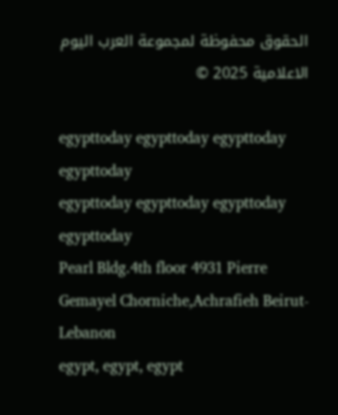الحقوق محفوظة لمجموعة العرب اليوم الاعلامية 2025 ©

egypttoday egypttoday egypttoday egypttoday
egypttoday egypttoday egypttoday
egypttoday
Pearl Bldg.4th floor 4931 Pierre Gemayel Chorniche,Achrafieh Beirut- Lebanon
egypt, egypt, egypt